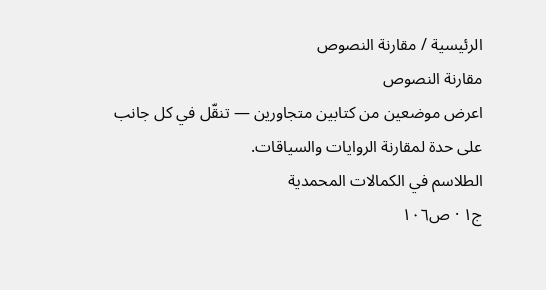الرئيسية / مقارنة النصوص
مقارنة النصوص
اعرض موضعين من كتابين متجاورين — تنقّل في كل جانب على حدة لمقارنة الروايات والسياقات.
الطلاسم في الكمالات المحمدية
ج١ · ص١٠٦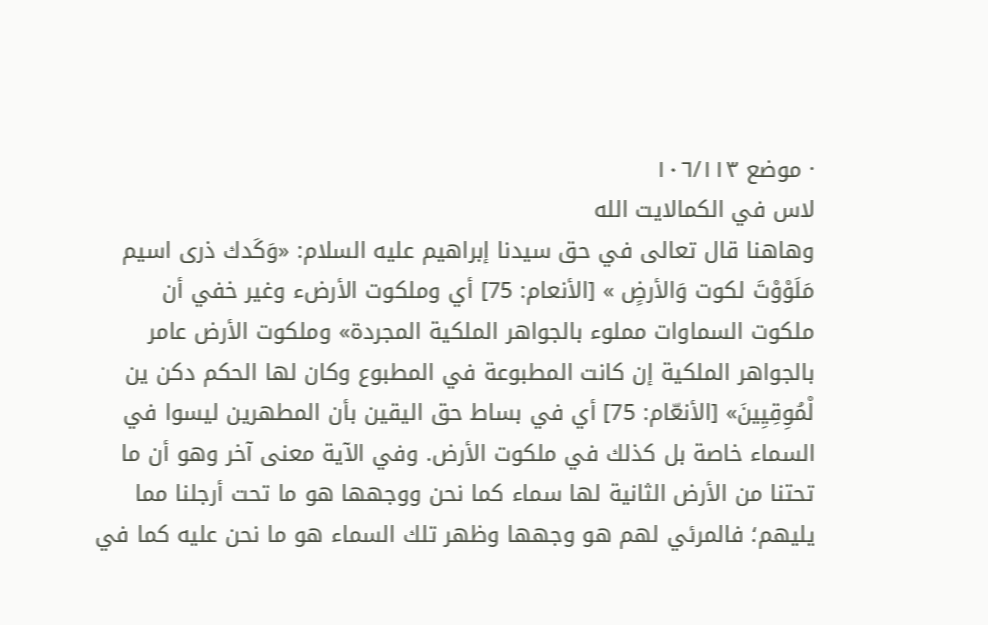· موضع ١٠٦/١١٣
لاس في الكمالايت الله
وهاهنا قال تعالى في حق سيدنا إبراهيم عليه السلام: «وَكَدك ذرى اسيم
مَلَوْوْتَ لكوت وَالأرضٍ » [الأنعام: 75] أي وملكوت الأرضء وغير خفي أن
ملكوت السماوات مملوء بالجواهر الملكية المجردة» وملكوت الأرض عامر
بالجواهر الملكية إن كانت المطبوعة في المطبوع وكان لها الحكم دكن ين
لْمُوِقِيِينَ» [الأنعّام: 75] أي في بساط حق اليقين بأن المطهرين ليسوا في
السماء خاصة بل كذلك في ملكوت الأرض. وفي الآية معنى آخر وهو أن ما
تحتنا من الأرض الثانية لها سماء كما نحن ووجهها هو ما تحت أرجلنا مما
يليهم؛ فالمرئي لهم هو وجهها وظهر تلك السماء هو ما نحن عليه كما في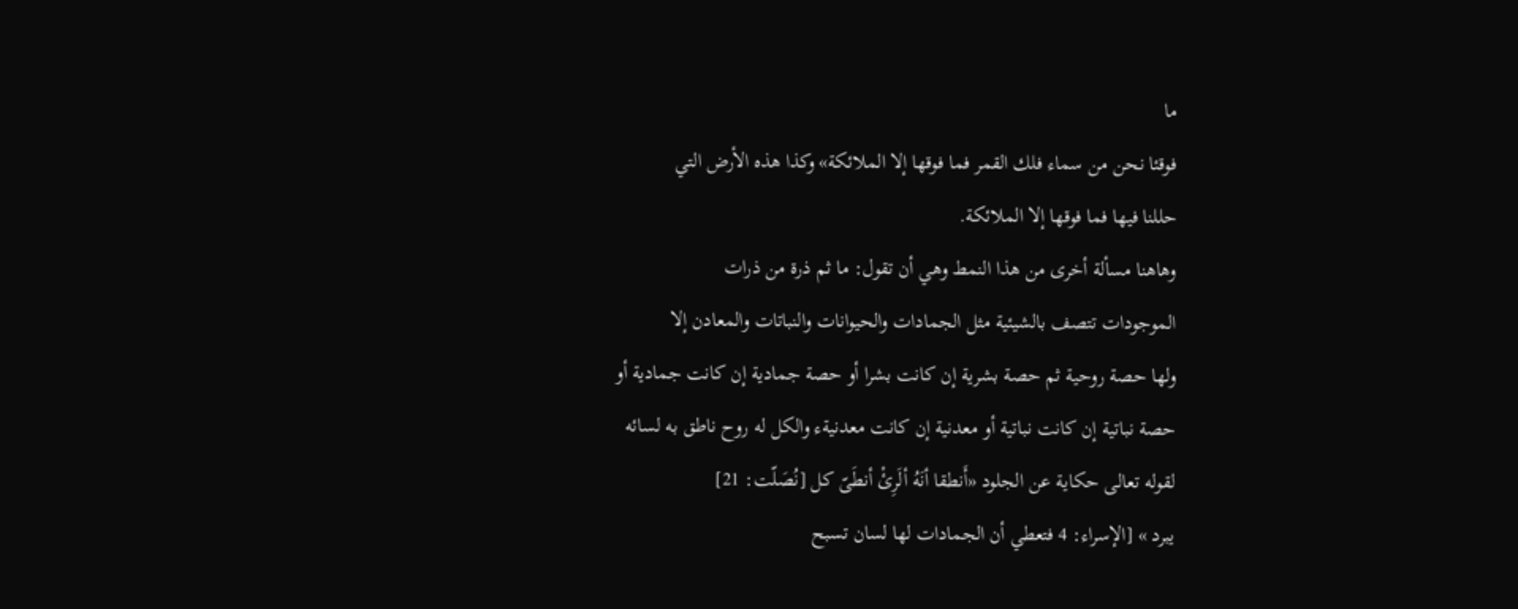ما
فوقئا نحن من سماء فلك القمر فما فوقها إلا الملائكة» وكذا هذه الأرض التي
حللنا فيها فما فوقها إلا الملائكة.
وهاهنا مسألة أخرى من هذا النمط وهي أن تقول: ما ثم ذرة من ذرات
الموجودات تتصف بالشيئية مثل الجمادات والحيوانات والنباتات والمعادن إلا
ولها حصة روحية ثم حصة بشرية إن كانت بشرا أو حصة جمادية إن كانت جمادية أو
حصة نباتية إن كانت نباتية أو معدنية إن كانت معدنيةء والكل له روح ناطق به لسائه
لقوله تعالى حكاية عن الجلود «أَنطقا أنَهُ ألَرِئْ أنطَىّ كل [نُصَلّت: 21]
يبرد » [الإسراء: 4 فتعطي أن الجمادات لها لسان تسبح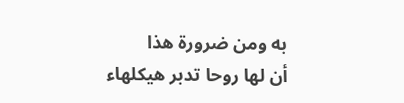به ومن ضرورة هذا
أن لها روحا تدبر هيكلهاء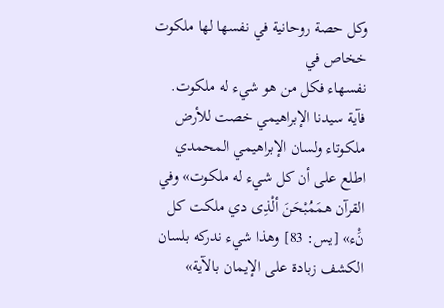وكل حصة روحانية في نفسها لها ملكوت خخاص في
نفسهاء فكل من هو شيء له ملكوت. فآية سيدنا الإبراهيمي خصت للأرض
ملكوتاء ولسان الإبراهيمي المحمدي اطلع على أن كل شيء له ملكوت» وفي
القرآن همَمُبْحَنَ ألْذِى دي ملكت كل نَْء» [يس: 83] وهذا شيء ندركه بلسان
الكشف زبادة على الإيمان بالآية»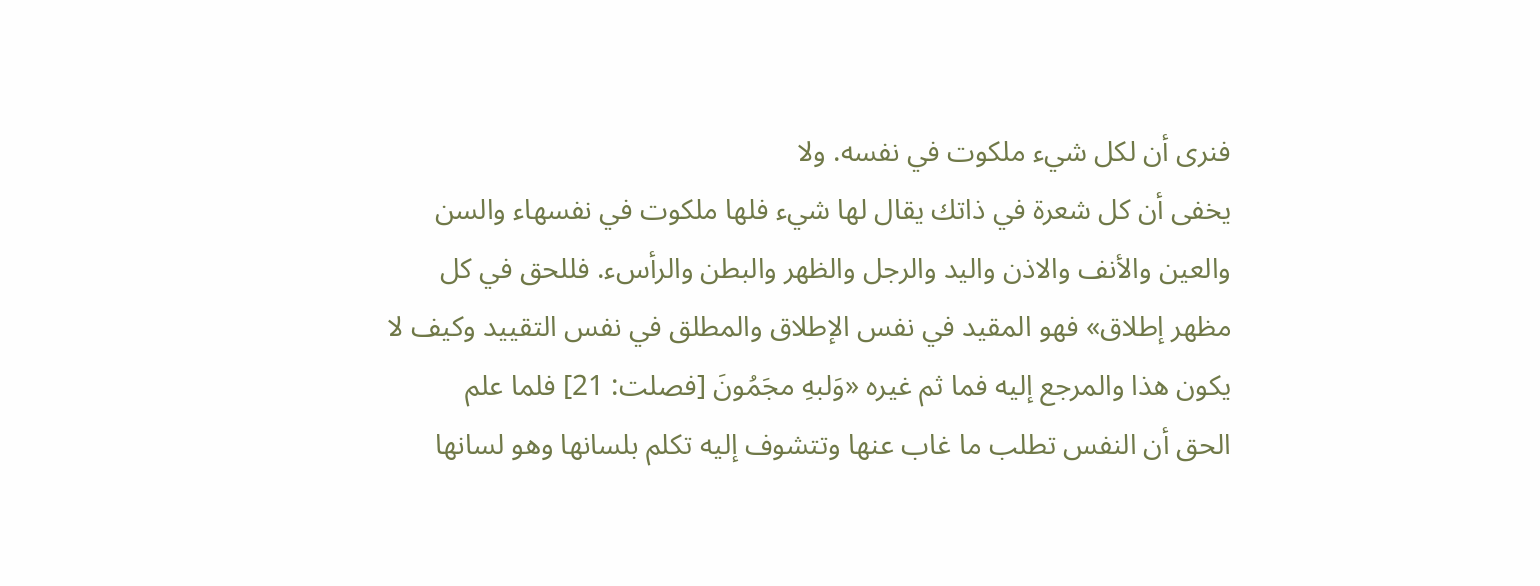فنرى أن لكل شيء ملكوت في نفسه. ولا
يخفى أن كل شعرة في ذاتك يقال لها شيء فلها ملكوت في نفسهاء والسن
والعين والأنف والاذن واليد والرجل والظهر والبطن والرأسء. فللحق في كل
مظهر إطلاق» فهو المقيد في نفس الإطلاق والمطلق في نفس التقييد وكيف لا
يكون هذا والمرجع إليه فما ثم غيره «وَلبهِ مجَمُونَ [فصلت: 21] فلما علم
الحق أن النفس تطلب ما غاب عنها وتتشوف إليه تكلم بلسانها وهو لسانها